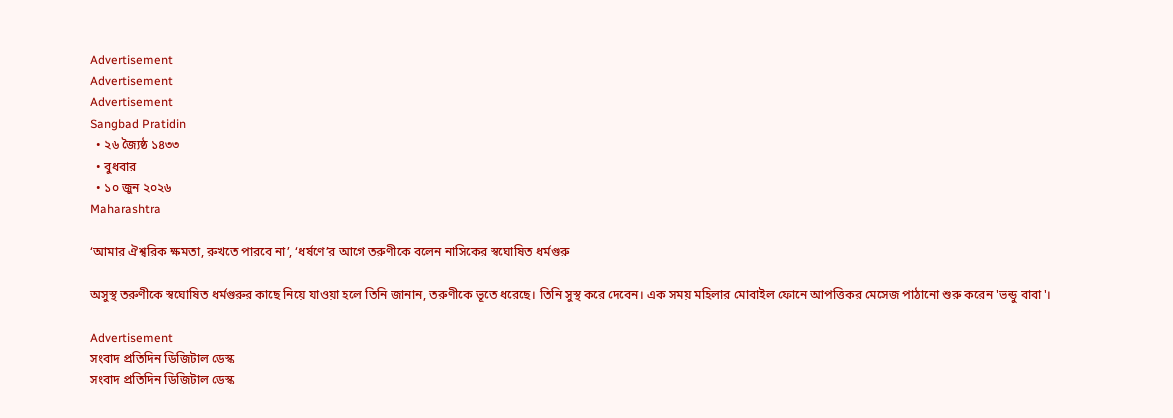Advertisement
Advertisement
Advertisement
Sangbad Pratidin
  • ২৬ জ্যৈষ্ঠ ১৪৩৩
  • বুধবার
  • ১০ জুন ২০২৬
Maharashtra

‘আমার ঐশ্বরিক ক্ষমতা, রুখতে পারবে না’, ‘ধর্ষণে’র আগে তরুণীকে বলেন নাসিকের স্বঘোষিত ধর্মগুরু

অসুস্থ তরুণীকে স্বঘোষিত ধর্মগুরুর কাছে নিয়ে যাওয়া হলে তিনি জানান, তরুণীকে ভূতে ধরেছে। তিনি সুস্থ করে দেবেন। এক সময় মহিলার মোবাইল ফোনে আপত্তিকর মেসেজ পাঠানো শুরু করেন 'ভন্ডু বাবা'।

Advertisement
সংবাদ প্রতিদিন ডিজিটাল ডেস্ক
সংবাদ প্রতিদিন ডিজিটাল ডেস্ক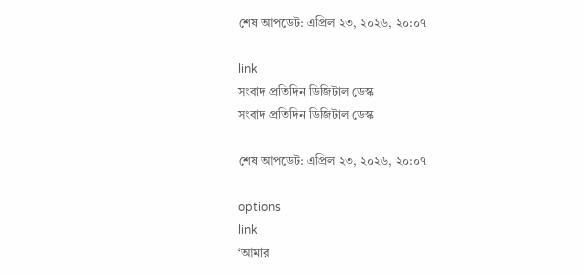শেষ আপডেট: এপ্রিল ২৩, ২০২৬, ২০:০৭

link
সংবাদ প্রতিদিন ডিজিটাল ডেস্ক
সংবাদ প্রতিদিন ডিজিটাল ডেস্ক

শেষ আপডেট: এপ্রিল ২৩, ২০২৬, ২০:০৭

options
link
‘আমার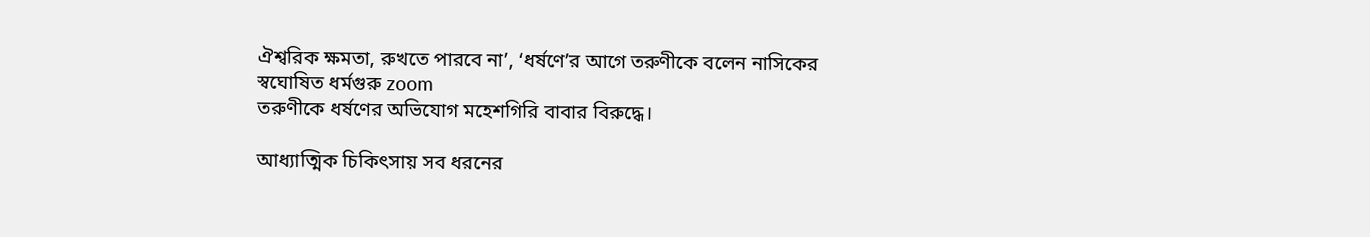ঐশ্বরিক ক্ষমতা, রুখতে পারবে না’, ‘ধর্ষণে’র আগে তরুণীকে বলেন নাসিকের স্বঘোষিত ধর্মগুরু zoom
তরুণীকে ধর্ষণের অভিযোগ মহেশগিরি বাবার বিরুদ্ধে।

আধ্যাত্মিক চিকিৎসায় সব ধরনের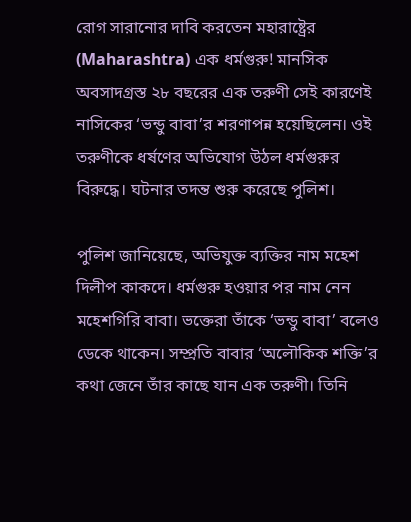রোগ সারানোর দাবি করতেন মহারাষ্ট্রের (Maharashtra) এক ধর্মগুরু! মানসিক অবসাদগ্রস্ত ২৮ বছরের এক তরুণী সেই কারণেই নাসিকের ‘ভন্ডু বাবা’র শরণাপন্ন হয়েছিলেন। ওই তরুণীকে ধর্ষণের অভিযোগ উঠল ধর্মগুরুর বিরুদ্ধে। ঘটনার তদন্ত শুরু করেছে পুলিশ।

পুলিশ জানিয়েছে, অভিযুক্ত ব্যক্তির নাম মহেশ দিলীপ কাকদে। ধর্মগুরু হওয়ার পর নাম নেন মহেশগিরি বাবা। ভক্তেরা তাঁকে ‘ভন্ডু বাবা’ বলেও ডেকে থাকেন। সম্প্রতি বাবার ‘অলৌকিক শক্তি’র কথা জেনে তাঁর কাছে যান এক তরুণী। তিনি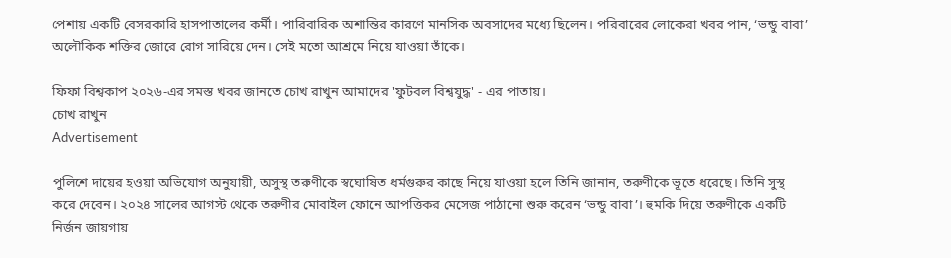পেশায় একটি বেসরকারি হাসপাতালের কর্মী। পারিবারিক অশান্তির কারণে মানসিক অবসাদের মধ্যে ছিলেন। পরিবারের লোকেরা খবর পান, ‘ভন্ডু বাবা’ অলৌকিক শক্তির জোরে রোগ সারিয়ে দেন। সেই মতো আশ্রমে নিয়ে যাওয়া তাঁকে।

ফিফা বিশ্বকাপ ২০২৬-এর সমস্ত খবর জানতে চোখ রাখুন আমাদের 'ফুটবল বিশ্বযুদ্ধ' - এর পাতায়।
চোখ রাখুন
Advertisement

পুলিশে দায়ের হওয়া অভিযোগ অনুযায়ী, অসুস্থ তরুণীকে স্বঘোষিত ধর্মগুরুর কাছে নিয়ে যাওয়া হলে তিনি জানান, তরুণীকে ভূতে ধরেছে। তিনি সুস্থ করে দেবেন। ২০২৪ সালের আগস্ট থেকে তরুণীর মোবাইল ফোনে আপত্তিকর মেসেজ পাঠানো শুরু করেন ‘ভন্ডু বাবা’। হুমকি দিয়ে তরুণীকে একটি নির্জন জায়গায়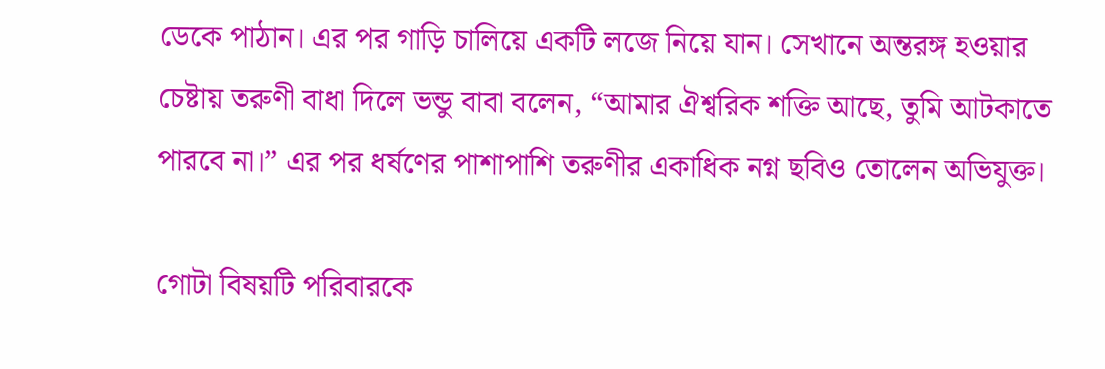ডেকে পাঠান। এর পর গাড়ি চালিয়ে একটি লজে নিয়ে যান। সেখানে অন্তরঙ্গ হওয়ার চেষ্টায় তরুণী বাধা দিলে ভন্ডু বাবা বলেন, “আমার ঐশ্বরিক শক্তি আছে, তুমি আটকাতে পারবে না।” এর পর ধর্ষণের পাশাপাশি তরুণীর একাধিক নগ্ন ছবিও তোলেন অভিযুক্ত।

গোটা বিষয়টি পরিবারকে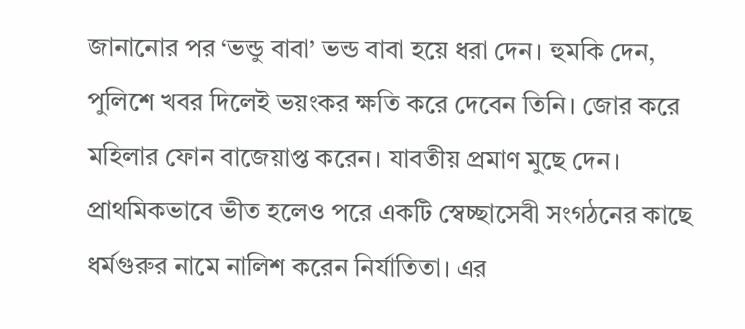জানানোর পর ‘ভন্ডু বাবা’ ভন্ড বাবা হয়ে ধরা দেন। হুমকি দেন, পুলিশে খবর দিলেই ভয়ংকর ক্ষতি করে দেবেন তিনি। জোর করে মহিলার ফোন বাজেয়াপ্ত করেন। যাবতীয় প্রমাণ মুছে দেন। প্রাথমিকভাবে ভীত হলেও পরে একটি স্বেচ্ছাসেবী সংগঠনের কাছে ধর্মগুরুর নামে নালিশ করেন নির্যাতিতা। এর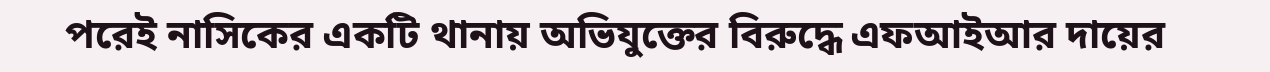পরেই নাসিকের একটি থানায় অভিযুক্তের বিরুদ্ধে এফআইআর দায়ের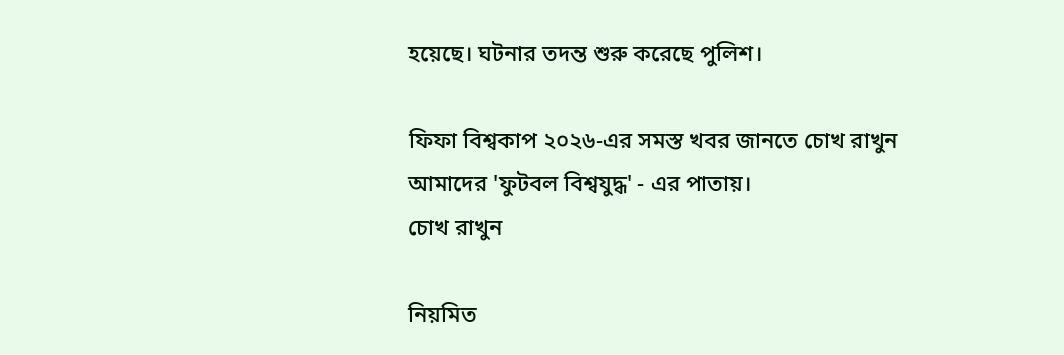হয়েছে। ঘটনার তদন্ত শুরু করেছে পুলিশ।

ফিফা বিশ্বকাপ ২০২৬-এর সমস্ত খবর জানতে চোখ রাখুন আমাদের 'ফুটবল বিশ্বযুদ্ধ' - এর পাতায়।
চোখ রাখুন

নিয়মিত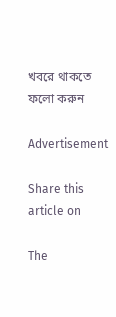খবরে থাকতে ফলো করুন

Advertisement

Share this article on

The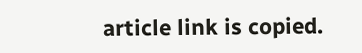article link is copied.